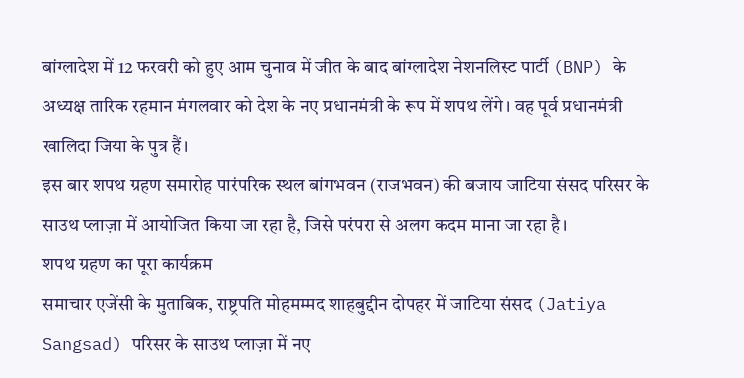बांग्लादेश में 12 फरवरी को हुए आम चुनाव में जीत के बाद बांग्लादेश नेशनलिस्ट पार्टी (BNP) के अध्यक्ष तारिक रहमान मंगलवार को देश के नए प्रधानमंत्री के रूप में शपथ लेंगे। वह पूर्व प्रधानमंत्री खालिदा जिया के पुत्र हैं।
इस बार शपथ ग्रहण समारोह पारंपरिक स्थल बांगभवन (राजभवन) की बजाय जाटिया संसद परिसर के साउथ प्लाज़ा में आयोजित किया जा रहा है, जिसे परंपरा से अलग कदम माना जा रहा है।
शपथ ग्रहण का पूरा कार्यक्रम
समाचार एजेंसी के मुताबिक, राष्ट्रपति मोहमम्मद शाहबुद्दीन दोपहर में जाटिया संसद (Jatiya Sangsad) परिसर के साउथ प्लाज़ा में नए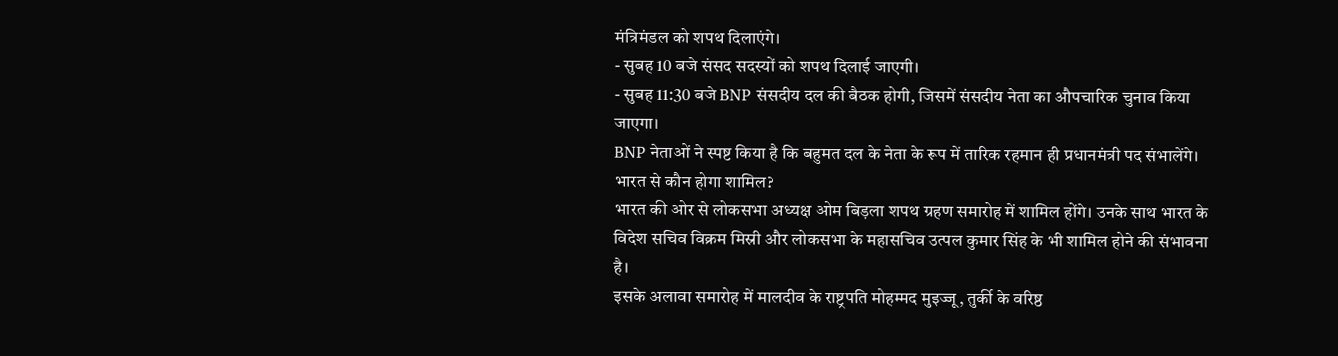मंत्रिमंडल को शपथ दिलाएंगे।
- सुबह 10 बजे संसद सदस्यों को शपथ दिलाई जाएगी।
- सुबह 11:30 बजे BNP संसदीय दल की बैठक होगी, जिसमें संसदीय नेता का औपचारिक चुनाव किया जाएगा।
BNP नेताओं ने स्पष्ट किया है कि बहुमत दल के नेता के रूप में तारिक रहमान ही प्रधानमंत्री पद संभालेंगे।
भारत से कौन होगा शामिल?
भारत की ओर से लोकसभा अध्यक्ष ओम बिड़ला शपथ ग्रहण समारोह में शामिल होंगे। उनके साथ भारत के विदेश सचिव विक्रम मिस्री और लोकसभा के महासचिव उत्पल कुमार सिंह के भी शामिल होने की संभावना है।
इसके अलावा समारोह में मालदीव के राष्ट्रपति मोहम्मद मुइज्जू, तुर्की के वरिष्ठ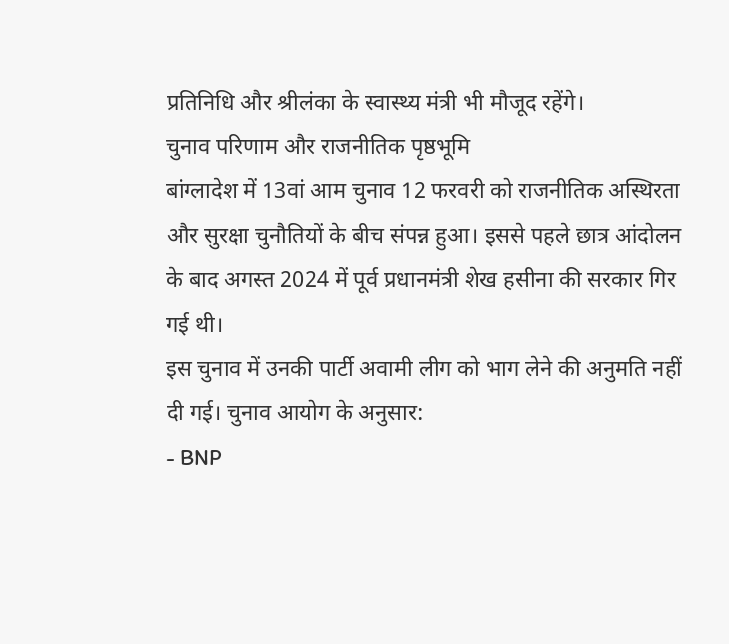प्रतिनिधि और श्रीलंका के स्वास्थ्य मंत्री भी मौजूद रहेंगे।
चुनाव परिणाम और राजनीतिक पृष्ठभूमि
बांग्लादेश में 13वां आम चुनाव 12 फरवरी को राजनीतिक अस्थिरता और सुरक्षा चुनौतियों के बीच संपन्न हुआ। इससे पहले छात्र आंदोलन के बाद अगस्त 2024 में पूर्व प्रधानमंत्री शेख हसीना की सरकार गिर गई थी।
इस चुनाव में उनकी पार्टी अवामी लीग को भाग लेने की अनुमति नहीं दी गई। चुनाव आयोग के अनुसार:
- BNP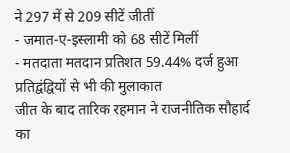ने 297 में से 209 सीटें जीतीं
- जमात-ए-इस्लामी को 68 सीटें मिलीं
- मतदाता मतदान प्रतिशत 59.44% दर्ज हुआ
प्रतिद्वंद्वियों से भी की मुलाकात
जीत के बाद तारिक रहमान ने राजनीतिक सौहार्द का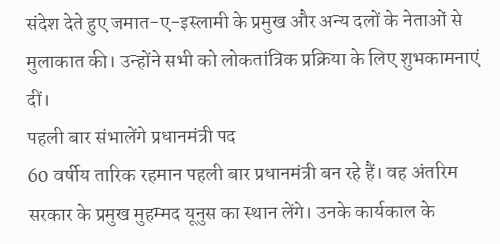संदेश देते हुए जमात-ए-इस्लामी के प्रमुख और अन्य दलों के नेताओं से मुलाकात की। उन्होंने सभी को लोकतांत्रिक प्रक्रिया के लिए शुभकामनाएं दीं।
पहली बार संभालेंगे प्रधानमंत्री पद
60 वर्षीय तारिक रहमान पहली बार प्रधानमंत्री बन रहे हैं। वह अंतरिम सरकार के प्रमुख मुहम्मद यूनुस का स्थान लेंगे। उनके कार्यकाल के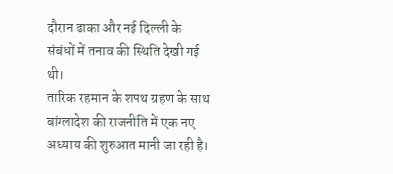दौरान ढाका और नई दिल्ली के संबंधों में तनाव की स्थिति देखी गई थी।
तारिक रहमान के शपथ ग्रहण के साथ बांग्लादेश की राजनीति में एक नए अध्याय की शुरुआत मानी जा रही है।